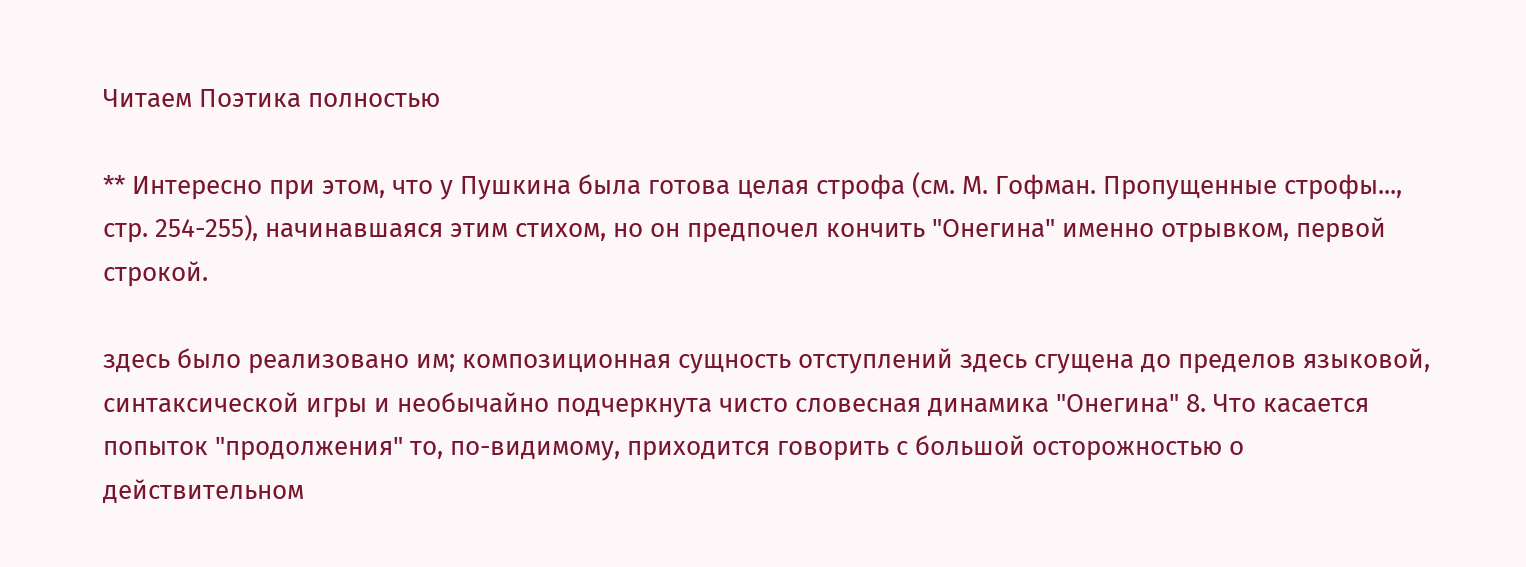Читаем Поэтика полностью

** Интересно при этом, что у Пушкина была готова целая строфа (см. М. Гофман. Пропущенные строфы..., стр. 254-255), начинавшаяся этим стихом, но он предпочел кончить "Онегина" именно отрывком, первой строкой.

здесь было реализовано им; композиционная сущность отступлений здесь сгущена до пределов языковой, синтаксической игры и необычайно подчеркнута чисто словесная динамика "Онегина" 8. Что касается попыток "продолжения" то, по-видимому, приходится говорить с большой осторожностью о действительном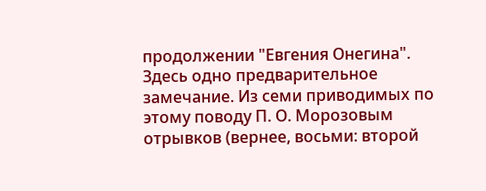продолжении "Евгения Онегина". Здесь одно предварительное замечание. Из семи приводимых по этому поводу П. О. Морозовым отрывков (вернее, восьми: второй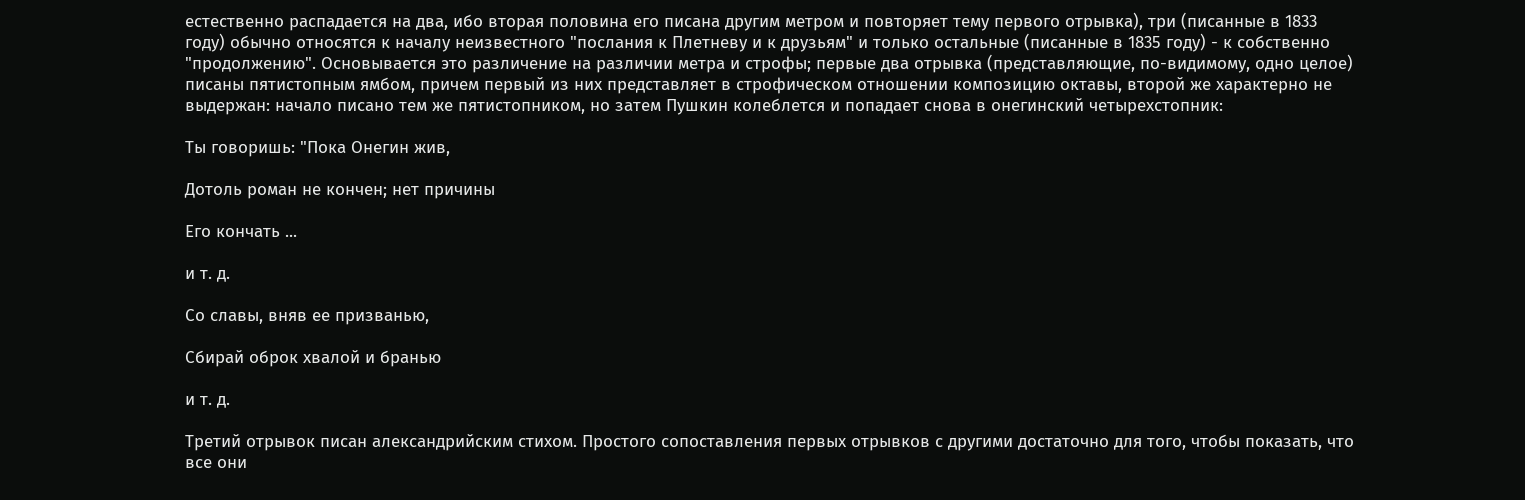естественно распадается на два, ибо вторая половина его писана другим метром и повторяет тему первого отрывка), три (писанные в 1833 году) обычно относятся к началу неизвестного "послания к Плетневу и к друзьям" и только остальные (писанные в 1835 году) - к собственно "продолжению". Основывается это различение на различии метра и строфы; первые два отрывка (представляющие, по-видимому, одно целое) писаны пятистопным ямбом, причем первый из них представляет в строфическом отношении композицию октавы, второй же характерно не выдержан: начало писано тем же пятистопником, но затем Пушкин колеблется и попадает снова в онегинский четырехстопник:

Ты говоришь: "Пока Онегин жив,

Дотоль роман не кончен; нет причины

Его кончать ...

и т. д.

Со славы, вняв ее призванью,

Сбирай оброк хвалой и бранью

и т. д.

Третий отрывок писан александрийским стихом. Простого сопоставления первых отрывков с другими достаточно для того, чтобы показать, что все они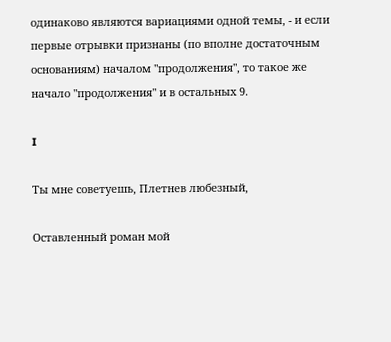одинаково являются вариациями одной темы, - и если первые отрывки признаны (по вполне достаточным основаниям) началом "продолжения", то такое же начало "продолжения" и в остальных 9.

I

Ты мне советуешь, Плетнев любезный,

Оставленный роман мой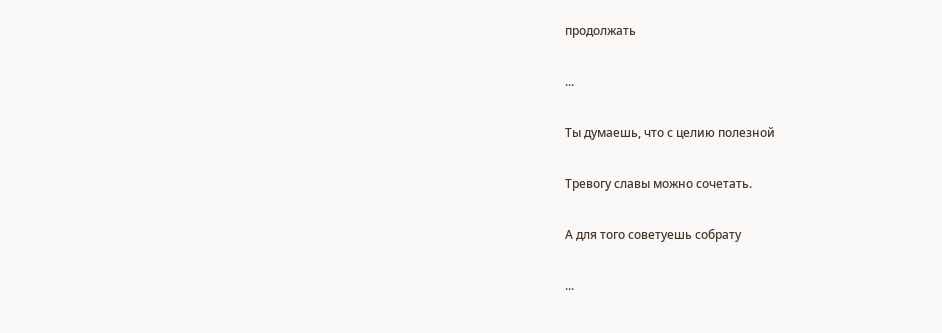продолжать

...

Ты думаешь, что с целию полезной

Тревогу славы можно сочетать.

А для того советуешь собрату

...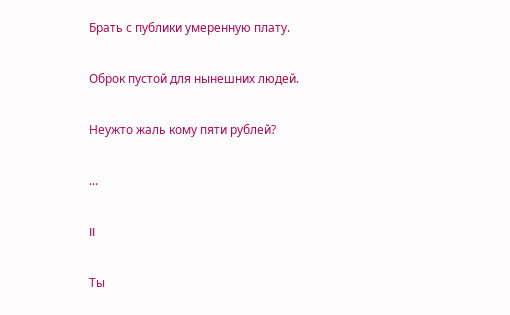Брать с публики умеренную плату.

Оброк пустой для нынешних людей.

Неужто жаль кому пяти рублей?

...

II

Ты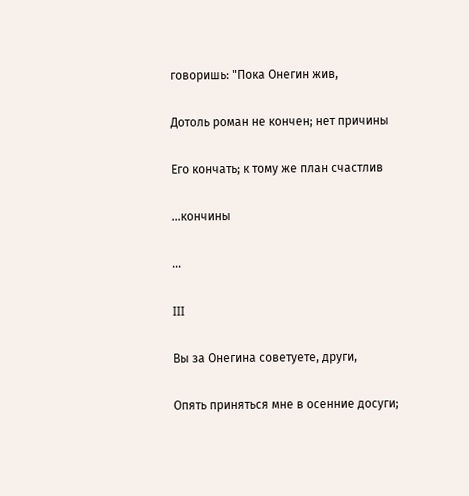говоришь: "Пока Онегин жив,

Дотоль роман не кончен; нет причины

Его кончать; к тому же план счастлив

...кончины

...

III

Вы за Онегина советуете, други,

Опять приняться мне в осенние досуги;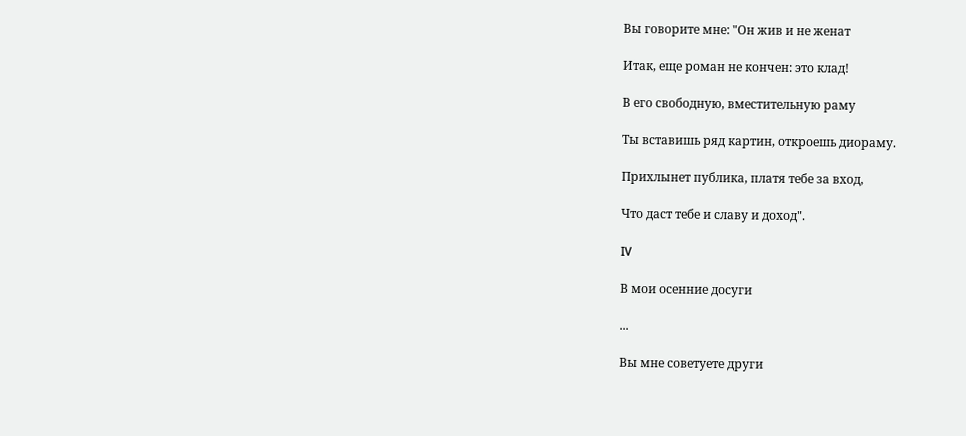Вы говорите мне: "Он жив и не женат

Итак, еще роман не кончен: это клад!

В его свободную, вместительную раму

Ты вставишь ряд картин, откроешь диораму.

Прихлынет публика, платя тебе за вход,

Что даст тебе и славу и доход".

IV

В мои осенние досуги

...

Вы мне советуете други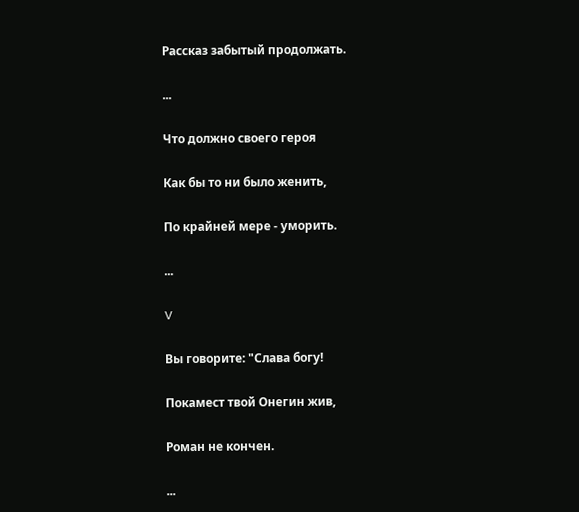Рассказ забытый продолжать.

...

Что должно своего героя

Как бы то ни было женить,

По крайней мере - уморить.

...

V

Вы говорите: "Слава богу!

Покамест твой Онегин жив,

Роман не кончен.

...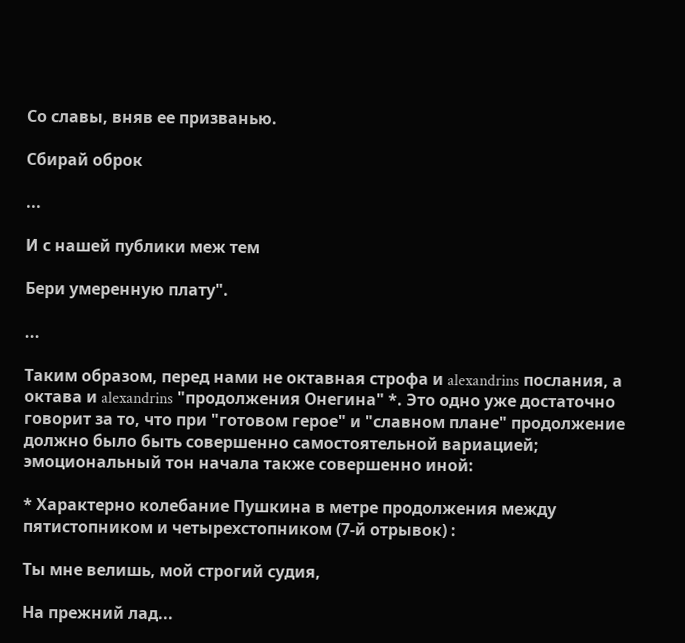Со славы, вняв ее призванью.

Сбирай оброк

...

И с нашей публики меж тем

Бери умеренную плату".

...

Таким образом, перед нами не октавная строфа и alexandrins послания, а октава и alexandrins "продолжения Онегина" *. Это одно уже достаточно говорит за то, что при "готовом герое" и "славном плане" продолжение должно было быть совершенно самостоятельной вариацией; эмоциональный тон начала также совершенно иной:

* Характерно колебание Пушкина в метре продолжения между пятистопником и четырехстопником (7-й отрывок) :

Ты мне велишь, мой строгий судия,

На прежний лад...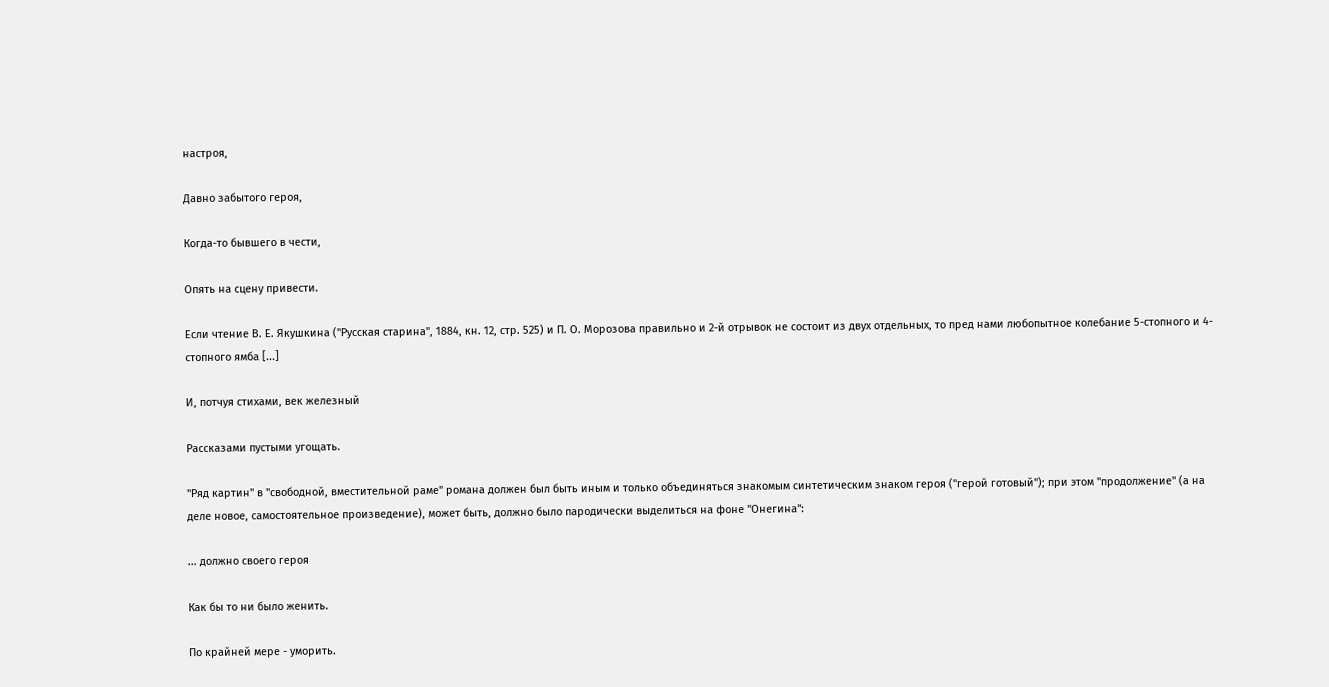настроя,

Давно забытого героя,

Когда-то бывшего в чести,

Опять на сцену привести.

Если чтение В. Е. Якушкина ("Русская старина", 1884, кн. 12, стр. 525) и П. О. Морозова правильно и 2-й отрывок не состоит из двух отдельных, то пред нами любопытное колебание 5-стопного и 4-стопного ямба [...]

И, потчуя стихами, век железный

Рассказами пустыми угощать.

"Ряд картин" в "свободной, вместительной раме" романа должен был быть иным и только объединяться знакомым синтетическим знаком героя ("герой готовый"); при этом "продолжение" (а на деле новое, самостоятельное произведение), может быть, должно было пародически выделиться на фоне "Онегина":

... должно своего героя

Как бы то ни было женить.

По крайней мере - уморить.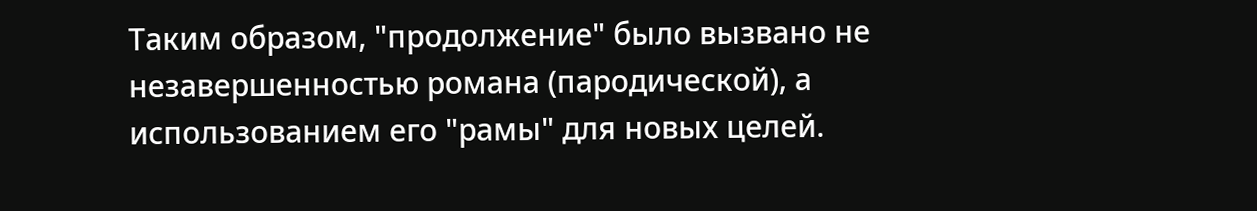Таким образом, "продолжение" было вызвано не незавершенностью романа (пародической), а использованием его "рамы" для новых целей.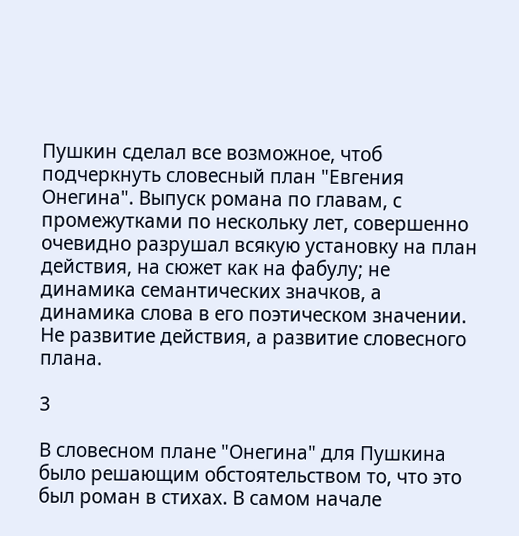Пушкин сделал все возможное, чтоб подчеркнуть словесный план "Евгения Онегина". Выпуск романа по главам, с промежутками по нескольку лет, совершенно очевидно разрушал всякую установку на план действия, на сюжет как на фабулу; не динамика семантических значков, а динамика слова в его поэтическом значении. Не развитие действия, а развитие словесного плана.

3

В словесном плане "Онегина" для Пушкина было решающим обстоятельством то, что это был роман в стихах. В самом начале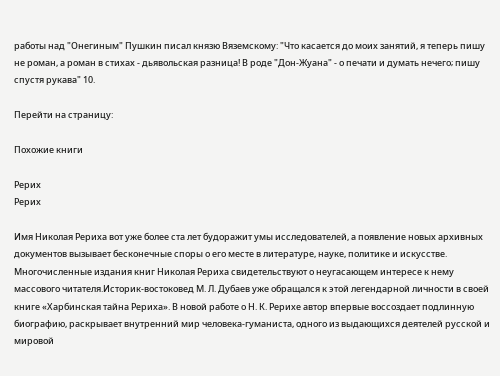работы над "Онегиным" Пушкин писал князю Вяземскому: "Что касается до моих занятий, я теперь пишу не роман, а роман в стихах - дьявольская разница! В роде "Дон-Жуана" - о печати и думать нечего; пишу спустя рукава" 10.

Перейти на страницу:

Похожие книги

Рерих
Рерих

Имя Николая Рериха вот уже более ста лет будоражит умы исследователей, а появление новых архивных документов вызывает бесконечные споры о его месте в литературе, науке, политике и искусстве. Многочисленные издания книг Николая Рериха свидетельствуют о неугасающем интересе к нему массового читателя.Историк-востоковед М. Л. Дубаев уже обращался к этой легендарной личности в своей книге «Харбинская тайна Рериха». В новой работе о Н. К. Рерихе автор впервые воссоздает подлинную биографию, раскрывает внутренний мир человека-гуманиста, одного из выдающихся деятелей русской и мировой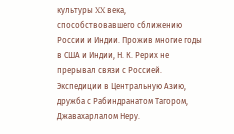культуры XX века, способствовавшего сближению России и Индии. Прожив многие годы в США и Индии, Н. К. Рерих не прерывал связи с Россией. Экспедиции в Центральную Азию, дружба с Рабиндранатом Тагором, Джавахарлалом Неру.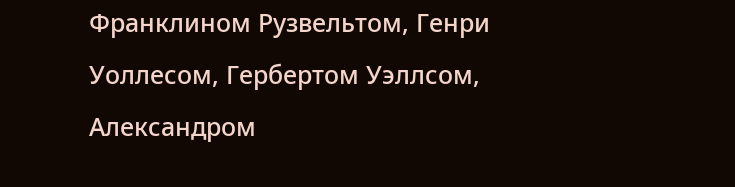Франклином Рузвельтом, Генри Уоллесом, Гербертом Уэллсом, Александром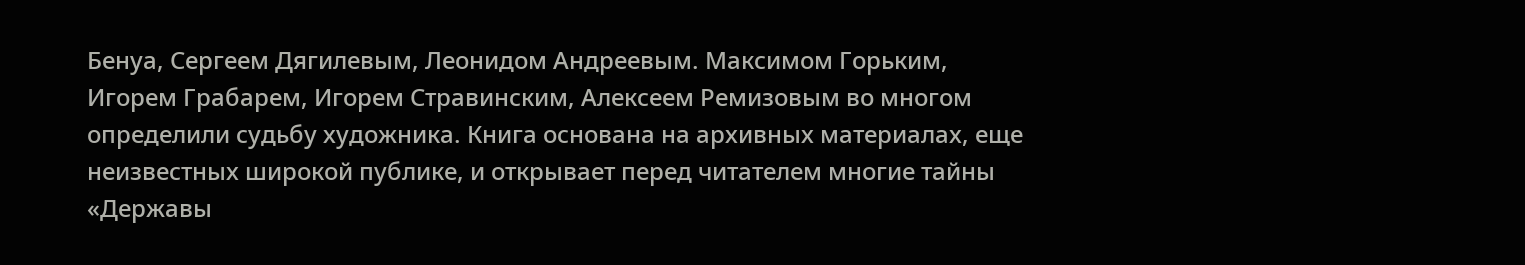Бенуа, Сергеем Дягилевым, Леонидом Андреевым. Максимом Горьким, Игорем Грабарем, Игорем Стравинским, Алексеем Ремизовым во многом определили судьбу художника. Книга основана на архивных материалах, еще неизвестных широкой публике, и открывает перед читателем многие тайны «Державы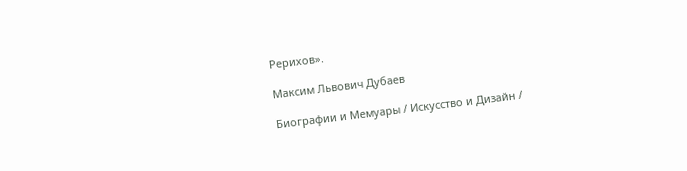Рерихов».

Максим Львович Дубаев

Биографии и Мемуары / Искусство и Дизайн /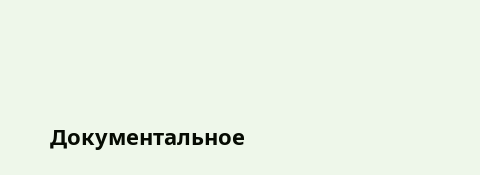Документальное